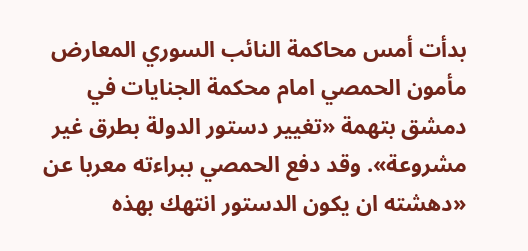بدأت أمس محاكمة النائب السوري المعارض مأمون الحمصي امام محكمة الجنايات في دمشق بتهمة «تغيير دستور الدولة بطرق غير مشروعة». وقد دفع الحمصي ببراءته معربا عن «دهشته ان يكون الدستور انتهك بهذه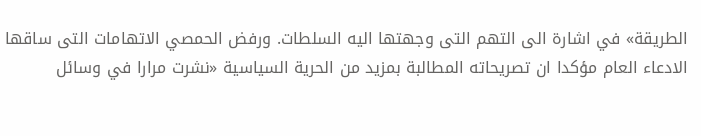الطريقة» في اشارة الى التهم التى وجهتها اليه السلطات. ورفض الحمصي الاتهامات التى ساقها الادعاء العام مؤكدا ان تصريحاته المطالبة بمزيد من الحرية السياسية «نشرت مرارا في وسائل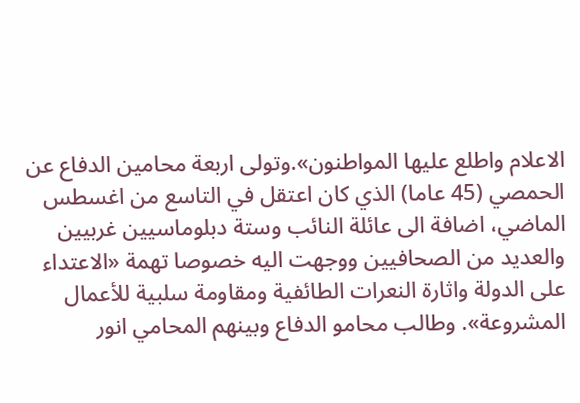الاعلام واطلع عليها المواطنون».وتولى اربعة محامين الدفاع عن الحمصي (45 عاما) الذي كان اعتقل في التاسع من اغسطس الماضي، اضافة الى عائلة النائب وستة دبلوماسيين غربيين والعديد من الصحافيين ووجهت اليه خصوصا تهمة «الاعتداء على الدولة واثارة النعرات الطائفية ومقاومة سلبية للأعمال المشروعة». وطالب محامو الدفاع وبينهم المحامي انور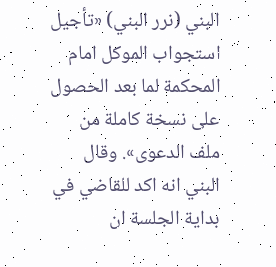البني (نرر البني) «تأجيل استجواب الموكل امام المحكمة لما بعد الحصول على نسخة كاملة من ملف الدعوى». وقال البني انه اكد للقاضي في بداية الجلسة ان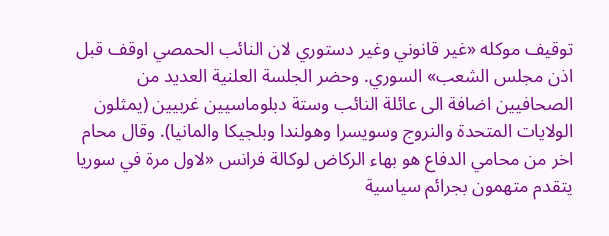توقيف موكله «غير قانوني وغير دستوري لان النائب الحمصي اوقف قبل اذن مجلس الشعب» السوري. وحضر الجلسة العلنية العديد من الصحافيين اضافة الى عائلة النائب وستة دبلوماسيين غربيين (يمثلون الولايات المتحدة والنروج وسويسرا وهولندا وبلجيكا والمانيا). وقال محام اخر من محامي الدفاع هو بهاء الركاض لوكالة فرانس «لاول مرة في سوريا يتقدم متهمون بجرائم سياسية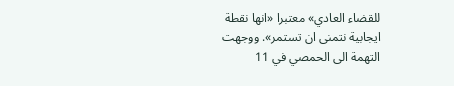للقضاء العادي» معتبرا «انها نقطة ايجابية نتمنى ان تستمر». ووجهت التهمة الى الحمصي في 11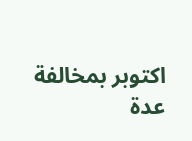اكتوبر بمخالفة عدة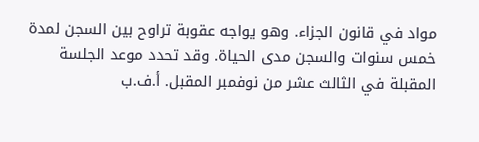مواد في قانون الجزاء. وهو يواجه عقوبة تراوح بين السجن لمدة خمس سنوات والسجن مدى الحياة. وقد تحدد موعد الجلسة المقبلة في الثالث عشر من نوفمبر المقبل. أ.ف.ب